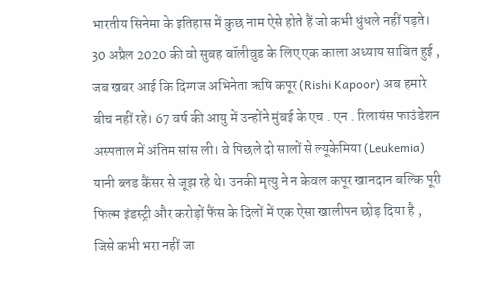भारतीय सिनेमा के इतिहास में कुछ नाम ऐसे होते हैं जो कभी धुंधले नहीं पड़ते। 30 अप्रैल 2020 की वो सुबह बॉलीवुड के लिए एक काला अध्याय साबित हुई , जब खबर आई कि दिग्गज अभिनेता ऋषि कपूर (Rishi Kapoor) अब हमारे बीच नहीं रहे। 67 वर्ष की आयु में उन्होंने मुंबई के एच . एन . रिलायंस फाउंडेशन अस्पताल में अंतिम सांस ली। वे पिछले दो सालों से ल्यूकेमिया (Leukemia) यानी ब्लड कैंसर से जूझ रहे थे। उनकी मृत्यु ने न केवल कपूर खानदान बल्कि पूरी फिल्म इंडस्ट्री और करोड़ों फैंस के दिलों में एक ऐसा खालीपन छोड़ दिया है , जिसे कभी भरा नहीं जा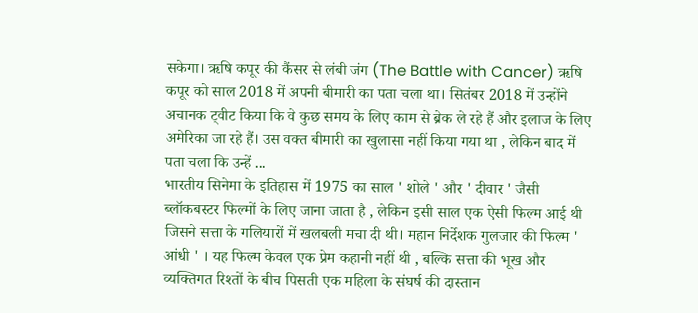सकेगा। ऋषि कपूर की कैंसर से लंबी जंग (The Battle with Cancer) ऋषि कपूर को साल 2018 में अपनी बीमारी का पता चला था। सितंबर 2018 में उन्होंने अचानक ट्वीट किया कि वे कुछ समय के लिए काम से ब्रेक ले रहे हैं और इलाज के लिए अमेरिका जा रहे हैं। उस वक्त बीमारी का खुलासा नहीं किया गया था , लेकिन बाद में पता चला कि उन्हें ...
भारतीय सिनेमा के इतिहास में 1975 का साल ' शोले ' और ' दीवार ' जैसी ब्लॉकबस्टर फिल्मों के लिए जाना जाता है , लेकिन इसी साल एक ऐसी फिल्म आई थी जिसने सत्ता के गलियारों में खलबली मचा दी थी। महान निर्देशक गुलजार की फिल्म ' आंधी ' । यह फिल्म केवल एक प्रेम कहानी नहीं थी , बल्कि सत्ता की भूख और व्यक्तिगत रिश्तों के बीच पिसती एक महिला के संघर्ष की दास्तान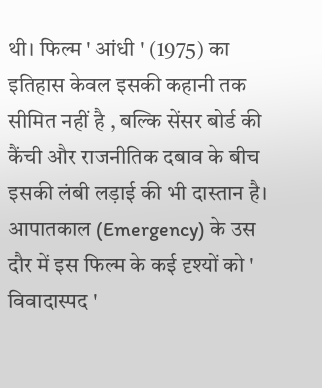थी। फिल्म ' आंधी ' (1975) का इतिहास केवल इसकी कहानी तक सीमित नहीं है , बल्कि सेंसर बोर्ड की कैंची और राजनीतिक दबाव के बीच इसकी लंबी लड़ाई की भी दास्तान है। आपातकाल (Emergency) के उस दौर में इस फिल्म के कई दृश्यों को ' विवादास्पद '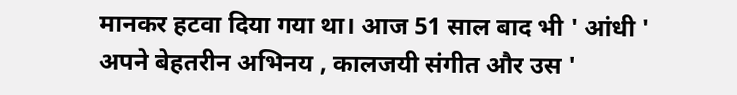मानकर हटवा दिया गया था। आज 51 साल बाद भी ' आंधी ' अपने बेहतरीन अभिनय , कालजयी संगीत और उस '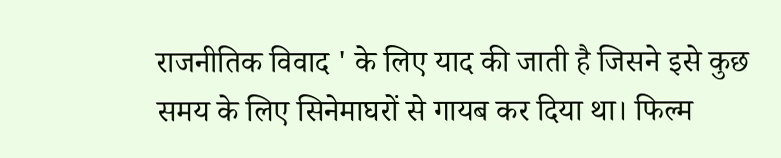राजनीतिक विवाद ' के लिए याद की जाती है जिसने इसे कुछ समय के लिए सिनेमाघरों से गायब कर दिया था। फिल्म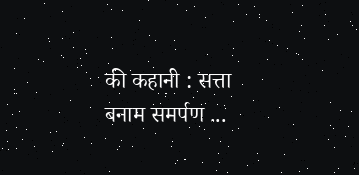की कहानी : सत्ता बनाम समर्पण ...